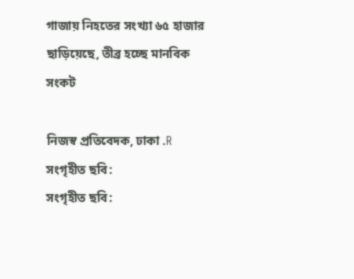গাজায় নিহতের সংখ্যা ৬৫ হাজার ছাড়িয়েছে, তীব্র হচ্ছে মানবিক সংকট

নিজস্ব প্রতিবেদক, ঢাকা .R
সংগৃহীত ছবি:
সংগৃহীত ছবি: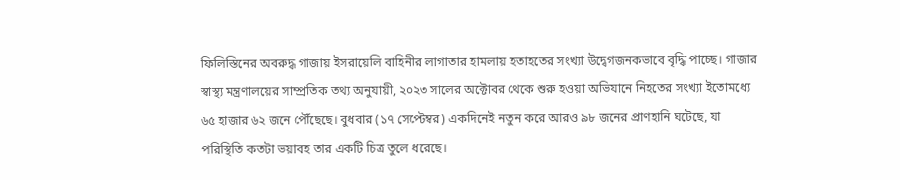ফিলিস্তিনের অবরুদ্ধ গাজায় ইসরায়েলি বাহিনীর লাগাতার হামলায় হতাহতের সংখ্যা উদ্বেগজনকভাবে বৃদ্ধি পাচ্ছে। গাজার স্বাস্থ্য মন্ত্রণালয়ের সাম্প্রতিক তথ্য অনুযায়ী, ২০২৩ সালের অক্টোবর থেকে শুরু হওয়া অভিযানে নিহতের সংখ্যা ইতোমধ্যে ৬৫ হাজার ৬২ জনে পৌঁছেছে। বুধবার (১৭ সেপ্টেম্বর) একদিনেই নতুন করে আরও ৯৮ জনের প্রাণহানি ঘটেছে, যা পরিস্থিতি কতটা ভয়াবহ তার একটি চিত্র তুলে ধরেছে।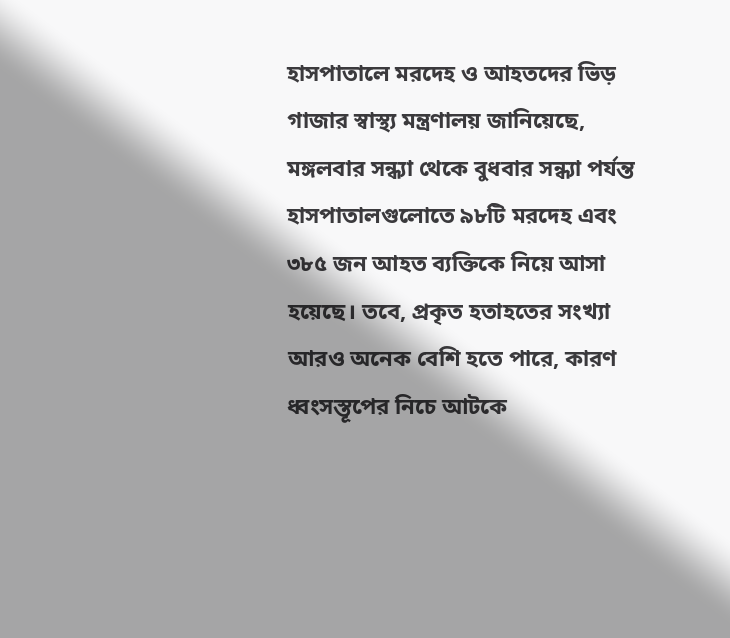হাসপাতালে মরদেহ ও আহতদের ভিড় গাজার স্বাস্থ্য মন্ত্রণালয় জানিয়েছে, মঙ্গলবার সন্ধ্যা থেকে বুধবার সন্ধ্যা পর্যন্ত হাসপাতালগুলোতে ৯৮টি মরদেহ এবং ৩৮৫ জন আহত ব্যক্তিকে নিয়ে আসা হয়েছে। তবে, প্রকৃত হতাহতের সংখ্যা আরও অনেক বেশি হতে পারে, কারণ ধ্বংসস্তূপের নিচে আটকে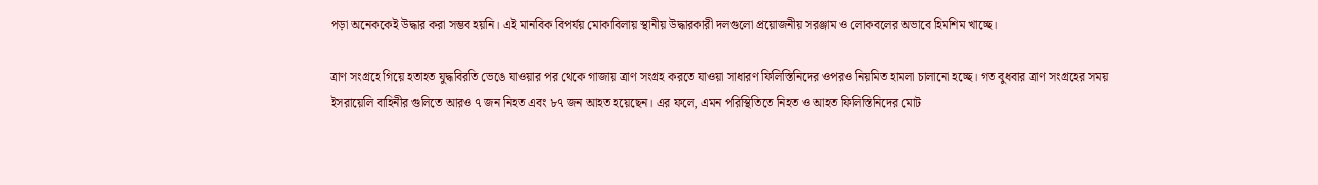পড়া অনেককেই উদ্ধার করা সম্ভব হয়নি। এই মানবিক বিপর্যয় মোকাবিলায় স্থানীয় উদ্ধারকারী দলগুলো প্রয়োজনীয় সরঞ্জাম ও লোকবলের অভাবে হিমশিম খাচ্ছে।

ত্রাণ সংগ্রহে গিয়ে হতাহত যুদ্ধবিরতি ভেঙে যাওয়ার পর থেকে গাজায় ত্রাণ সংগ্রহ করতে যাওয়া সাধারণ ফিলিস্তিনিদের ওপরও নিয়মিত হামলা চালানো হচ্ছে। গত বুধবার ত্রাণ সংগ্রহের সময় ইসরায়েলি বাহিনীর গুলিতে আরও ৭ জন নিহত এবং ৮৭ জন আহত হয়েছেন। এর ফলে, এমন পরিস্থিতিতে নিহত ও আহত ফিলিস্তিনিদের মোট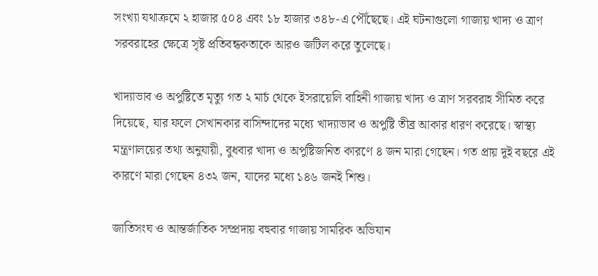সংখ্যা যথাক্রমে ২ হাজার ৫০৪ এবং ১৮ হাজার ৩৪৮-এ পৌঁছেছে। এই ঘটনাগুলো গাজায় খাদ্য ও ত্রাণ সরবরাহের ক্ষেত্রে সৃষ্ট প্রতিবন্ধকতাকে আরও জটিল করে তুলেছে।

খাদ্যাভাব ও অপুষ্টিতে মৃত্যু গত ২ মার্চ থেকে ইসরায়েলি বাহিনী গাজায় খাদ্য ও ত্রাণ সরবরাহ সীমিত করে দিয়েছে, যার ফলে সেখানকার বাসিন্দাদের মধ্যে খাদ্যাভাব ও অপুষ্টি তীব্র আকার ধারণ করেছে। স্বাস্থ্য মন্ত্রণালয়ের তথ্য অনুযায়ী, বুধবার খাদ্য ও অপুষ্টিজনিত কারণে ৪ জন মারা গেছেন। গত প্রায় দুই বছরে এই কারণে মারা গেছেন ৪৩২ জন, যাদের মধ্যে ১৪৬ জনই শিশু।

জাতিসংঘ ও আন্তর্জাতিক সম্প্রদায় বহুবার গাজায় সামরিক অভিযান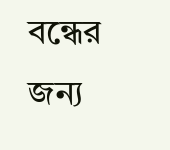বন্ধের জন্য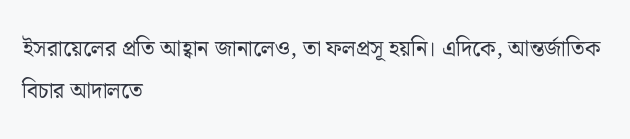ইসরায়েলের প্রতি আহ্বান জানালেও, তা ফলপ্রসূ হয়নি। এদিকে, আন্তর্জাতিক বিচার আদালতে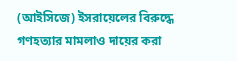(আইসিজে) ইসরায়েলের বিরুদ্ধে গণহত্যার মামলাও দায়ের করা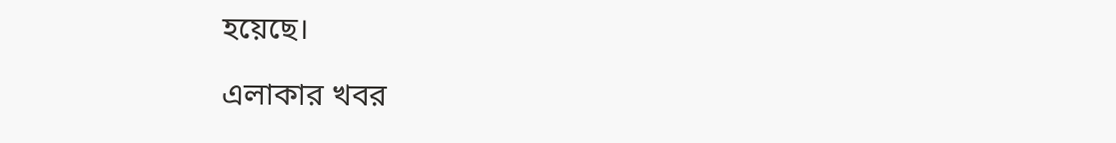হয়েছে।

এলাকার খবর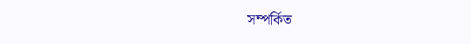সম্পর্কিত